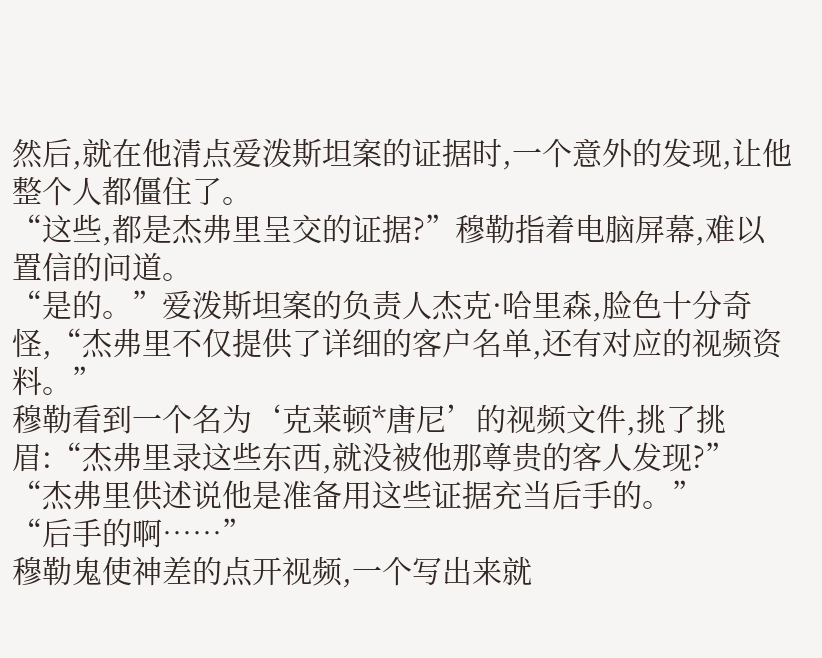然后,就在他清点爱泼斯坦案的证据时,一个意外的发现,让他整个人都僵住了。
“这些,都是杰弗里呈交的证据?”穆勒指着电脑屏幕,难以置信的问道。
“是的。”爱泼斯坦案的负责人杰克·哈里森,脸色十分奇怪,“杰弗里不仅提供了详细的客户名单,还有对应的视频资料。”
穆勒看到一个名为‘克莱顿*唐尼’的视频文件,挑了挑眉:“杰弗里录这些东西,就没被他那尊贵的客人发现?”
“杰弗里供述说他是准备用这些证据充当后手的。”
“后手的啊……”
穆勒鬼使神差的点开视频,一个写出来就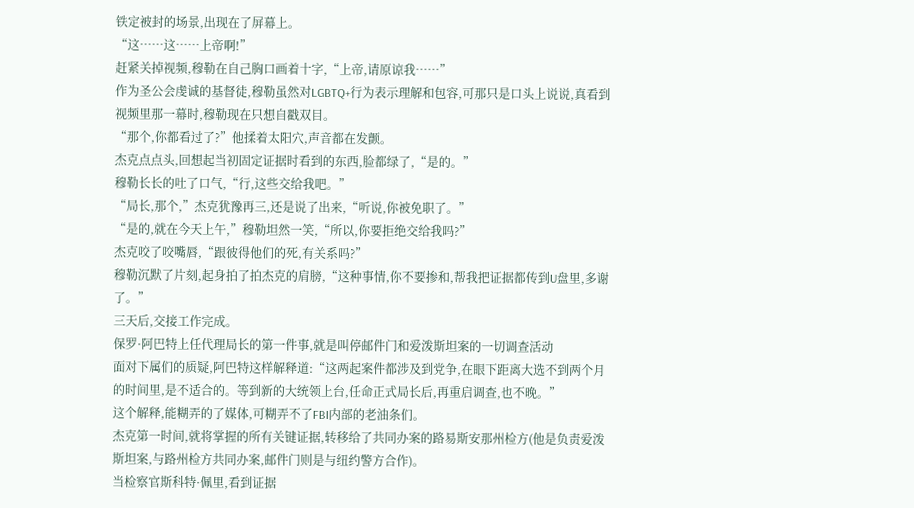铁定被封的场景,出现在了屏幕上。
“这……这……上帝啊!”
赶紧关掉视频,穆勒在自己胸口画着十字,“上帝,请原谅我……”
作为圣公会虔诚的基督徒,穆勒虽然对LGBTQ+行为表示理解和包容,可那只是口头上说说,真看到视频里那一幕时,穆勒现在只想自戳双目。
“那个,你都看过了?”他揉着太阳穴,声音都在发颤。
杰克点点头,回想起当初固定证据时看到的东西,脸都绿了,“是的。”
穆勒长长的吐了口气,“行,这些交给我吧。”
“局长,那个,”杰克犹豫再三,还是说了出来,“听说,你被免职了。”
“是的,就在今天上午,”穆勒坦然一笑,“所以,你要拒绝交给我吗?”
杰克咬了咬嘴唇,“跟彼得他们的死,有关系吗?”
穆勒沉默了片刻,起身拍了拍杰克的肩膀,“这种事情,你不要掺和,帮我把证据都传到U盘里,多谢了。”
三天后,交接工作完成。
保罗·阿巴特上任代理局长的第一件事,就是叫停邮件门和爱泼斯坦案的一切调查活动
面对下属们的质疑,阿巴特这样解释道:“这两起案件都涉及到党争,在眼下距离大选不到两个月的时间里,是不适合的。等到新的大统领上台,任命正式局长后,再重启调查,也不晚。”
这个解释,能糊弄的了媒体,可糊弄不了FBI内部的老油条们。
杰克第一时间,就将掌握的所有关键证据,转移给了共同办案的路易斯安那州检方(他是负责爱泼斯坦案,与路州检方共同办案,邮件门则是与纽约警方合作)。
当检察官斯科特·佩里,看到证据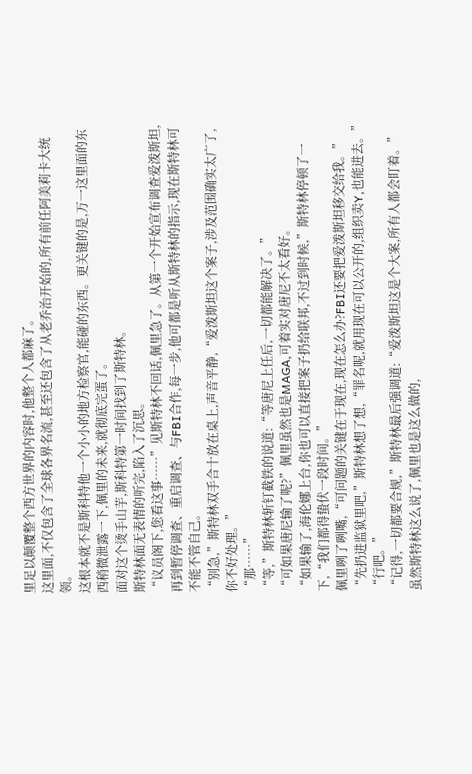里足以颠覆整个西方世界的内容时,他整个人都麻了。
这里面,不仅包含了全球各界名流,甚至还包含了从老乔治开始的,所有前任阿美莉卡大统领。
这根本就不是斯科特他一个小小的地方检察官,能碰的东西。更关键的是,万一这里面的东西稍微泄露一下,佩里的未来,就彻底完蛋了。
面对这个烫手山芋,斯科特第一时间找到了斯特林。
斯特林面无表情的听完,陷入了沉思。
“议员阁下,您看这事……”见斯特林不回话,佩里急了。从第一个开始宣布调查爱泼斯坦,再到暂停调查、重启调查、与FBI合作,每一步,他可都是听从斯特林的指示,现在斯特林可不能不管自己。
“别急,”斯特林双手合十放在桌上,声音平静,“爱泼斯坦这个案子,涉及范围确实太广了,你不好处理。”
“那……”
“等,”斯特林斩钉截铁的说道:“等唐尼上任后,一切都能解决了。”
“可如果唐尼输了呢?”佩里虽然也是MAGA,可着实对唐尼不太看好。
“如果输了,海伦娜上台,你也可以直接把案子扔给联邦,不过到时候,”斯特林停顿了一下,“我们都得蛰伏一段时间。”
佩里咧了咧嘴,“可问题的关键在于现在,现在怎么办?FBI还要把爱泼斯坦移交给我。”
“先扔进监狱里吧,”斯特林想了想,“罪名呢,就用现在可以公开的,组织卖Y,也能进去。”
“行吧。”
“记得,一切都要合规,”斯特林最后强调道:“爱泼斯坦这是个大案,所有人都会盯着。”
虽然斯特林这么说了,佩里也是这么做的,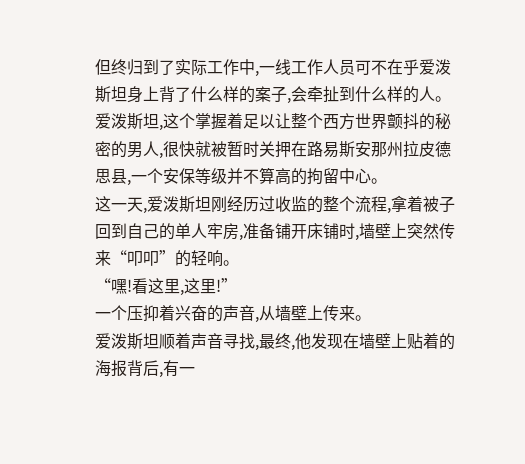但终归到了实际工作中,一线工作人员可不在乎爱泼斯坦身上背了什么样的案子,会牵扯到什么样的人。
爱泼斯坦,这个掌握着足以让整个西方世界颤抖的秘密的男人,很快就被暂时关押在路易斯安那州拉皮德思县,一个安保等级并不算高的拘留中心。
这一天,爱泼斯坦刚经历过收监的整个流程,拿着被子回到自己的单人牢房,准备铺开床铺时,墙壁上突然传来“叩叩”的轻响。
“嘿!看这里,这里!”
一个压抑着兴奋的声音,从墙壁上传来。
爱泼斯坦顺着声音寻找,最终,他发现在墙壁上贴着的海报背后,有一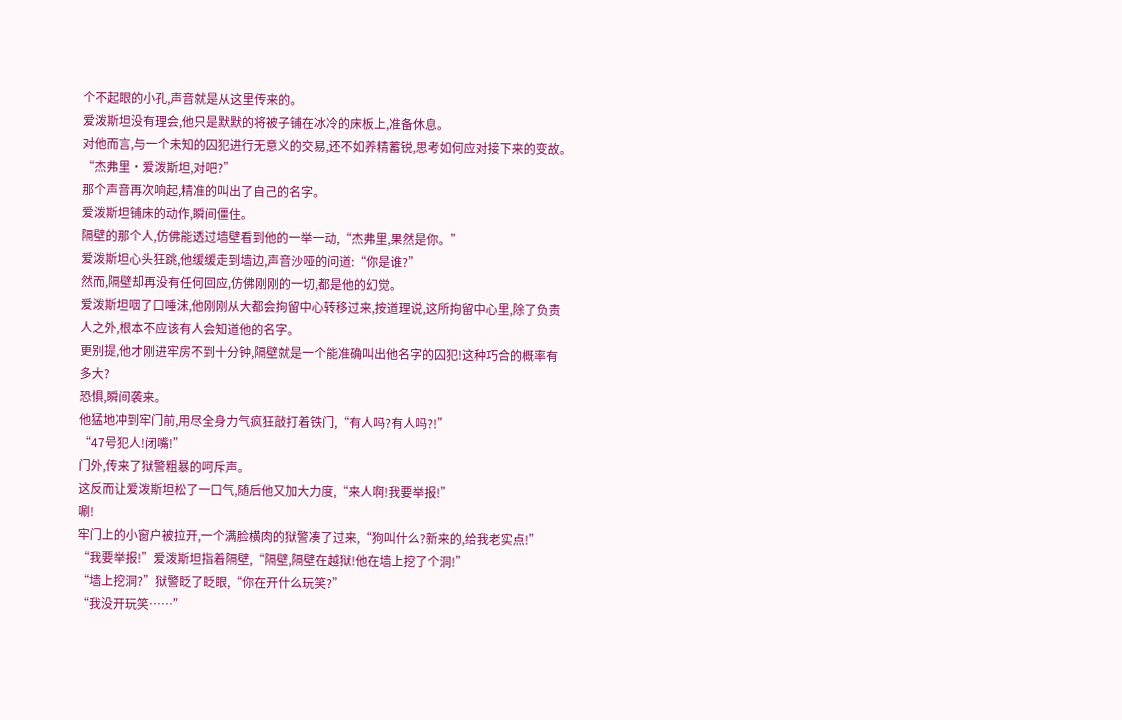个不起眼的小孔,声音就是从这里传来的。
爱泼斯坦没有理会,他只是默默的将被子铺在冰冷的床板上,准备休息。
对他而言,与一个未知的囚犯进行无意义的交易,还不如养精蓄锐,思考如何应对接下来的变故。
“杰弗里·爱泼斯坦,对吧?”
那个声音再次响起,精准的叫出了自己的名字。
爱泼斯坦铺床的动作,瞬间僵住。
隔壁的那个人,仿佛能透过墙壁看到他的一举一动,“杰弗里,果然是你。”
爱泼斯坦心头狂跳,他缓缓走到墙边,声音沙哑的问道:“你是谁?”
然而,隔壁却再没有任何回应,仿佛刚刚的一切,都是他的幻觉。
爱泼斯坦咽了口唾沫,他刚刚从大都会拘留中心转移过来,按道理说,这所拘留中心里,除了负责人之外,根本不应该有人会知道他的名字。
更别提,他才刚进牢房不到十分钟,隔壁就是一个能准确叫出他名字的囚犯!这种巧合的概率有多大?
恐惧,瞬间袭来。
他猛地冲到牢门前,用尽全身力气疯狂敲打着铁门,“有人吗?有人吗?!”
“47号犯人!闭嘴!”
门外,传来了狱警粗暴的呵斥声。
这反而让爱泼斯坦松了一口气,随后他又加大力度,“来人啊!我要举报!”
唰!
牢门上的小窗户被拉开,一个满脸横肉的狱警凑了过来,“狗叫什么?新来的,给我老实点!”
“我要举报!”爱泼斯坦指着隔壁,“隔壁,隔壁在越狱!他在墙上挖了个洞!”
“墙上挖洞?”狱警眨了眨眼,“你在开什么玩笑?”
“我没开玩笑……”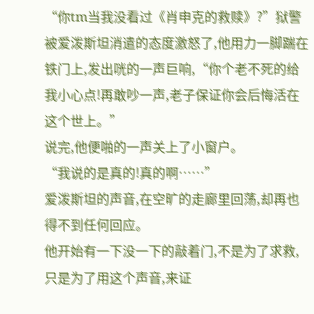“你tm当我没看过《肖申克的救赎》?”狱警被爱泼斯坦消遣的态度激怒了,他用力一脚踹在铁门上,发出咣的一声巨响,“你个老不死的给我小心点!再敢吵一声,老子保证你会后悔活在这个世上。”
说完,他便啪的一声关上了小窗户。
“我说的是真的!真的啊……”
爱泼斯坦的声音,在空旷的走廊里回荡,却再也得不到任何回应。
他开始有一下没一下的敲着门,不是为了求救,只是为了用这个声音,来证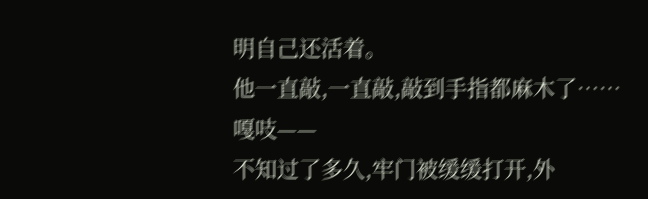明自己还活着。
他一直敲,一直敲,敲到手指都麻木了……
嘎吱——
不知过了多久,牢门被缓缓打开,外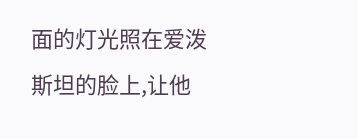面的灯光照在爱泼斯坦的脸上,让他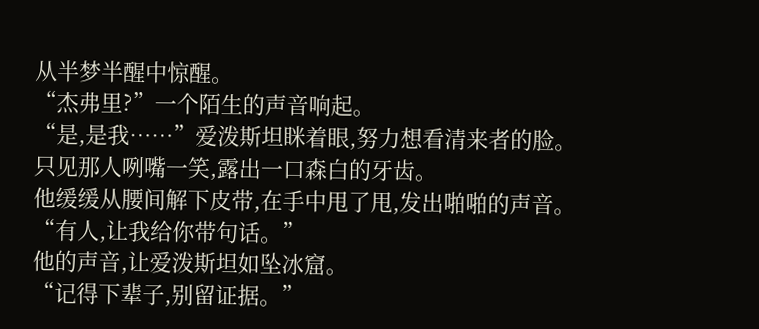从半梦半醒中惊醒。
“杰弗里?”一个陌生的声音响起。
“是,是我……”爱泼斯坦眯着眼,努力想看清来者的脸。
只见那人咧嘴一笑,露出一口森白的牙齿。
他缓缓从腰间解下皮带,在手中甩了甩,发出啪啪的声音。
“有人,让我给你带句话。”
他的声音,让爱泼斯坦如坠冰窟。
“记得下辈子,别留证据。”